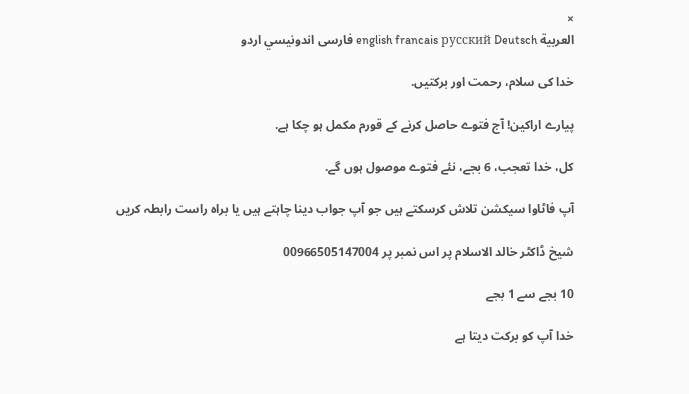×
العربية english francais русский Deutsch فارسى اندونيسي اردو

خدا کی سلام، رحمت اور برکتیں.

پیارے اراکین! آج فتوے حاصل کرنے کے قورم مکمل ہو چکا ہے.

کل، خدا تعجب، 6 بجے، نئے فتوے موصول ہوں گے.

آپ فاٹاوا سیکشن تلاش کرسکتے ہیں جو آپ جواب دینا چاہتے ہیں یا براہ راست رابطہ کریں

شیخ ڈاکٹر خالد الاسلام پر اس نمبر پر 00966505147004

10 بجے سے 1 بجے

خدا آپ کو برکت دیتا ہے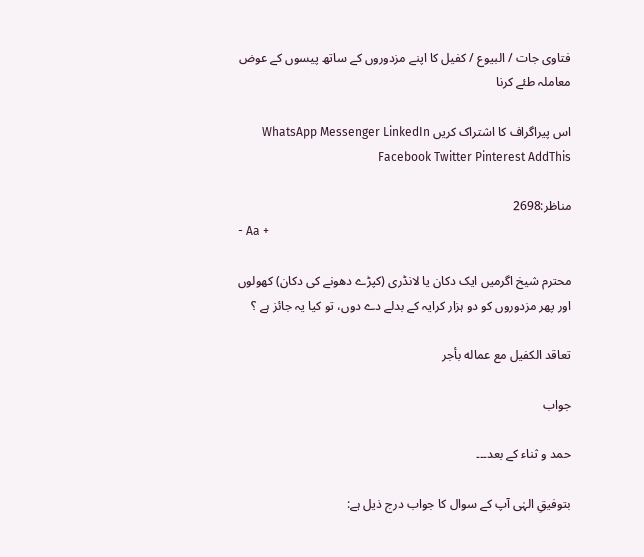فتاوی جات / البيوع / کفیل کا اپنے مزدوروں کے ساتھ پیسوں کے عوض معاملہ طئے کرنا

اس پیراگراف کا اشتراک کریں WhatsApp Messenger LinkedIn Facebook Twitter Pinterest AddThis

مناظر:2698
- Aa +

محترم شیخ اگرمیں ایک دکان یا لانڈری (کپڑے دھونے کی دکان) کھولوں اور پھر مزدوروں کو دو ہزار کرایہ کے بدلے دے دوں، تو کیا یہ جائز ہے ؟

تعاقد الكفيل مع عماله بأجر

جواب

حمد و ثناء کے بعد۔۔۔

بتوفیقِ الہٰی آپ کے سوال کا جواب درج ذیل ہے: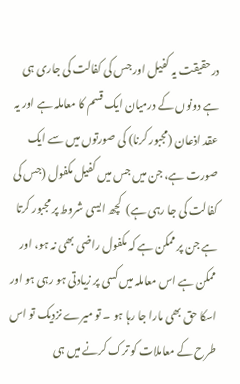درحقیقت یہ کفیل اور جس کی کفالت کی جاری ہی ہے دونوں کے درمیان ایک قسم کا معاملہ ہے اور یہ عقد اذعان (مجبور کرنا) کی صورتوں میں سے ایک صورت ہے، جن میں جس میں کفیل مکفول (جس کی کفالت کی جا رہی ہے)  کچھ ایسی شروط پر مجبور کرتا ہے جن پر ممکن ہے کہ مکفول راضی بھی نہ ہو، اور ممکن ہے اس معاملہ میں کسی پر زیادتی ہو رہی ہو اور اسکا حق بھی مارا جا رہا ہو ۔ تو میرے نزدیک تو اس طرح کے معاملات کو ترک کرنے میں ہی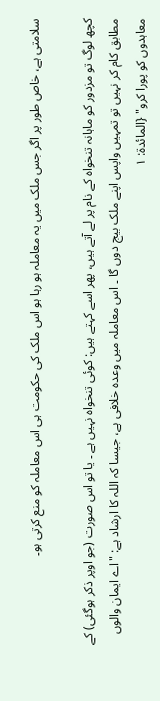سلامتی ہے، خاص طور پر اگر جس ملک میں یہ معاملہ ہو رہا ہو اس ملک کی حکومت ہی اس معاملہ کو منع کرتی ہو۔

کچھ لوگ تو مزدور کو ماہانہ تنخواہ کے نام پر لے آتے ہیں، پھر اسے کہتے ہیں: کوئی تنخواہ نہیں ہے ۔ یا تو اس صورت (جو اوپر ذکر ہوگئی) کے مطابق کام کر نہیں تو تمہیں واپس اپنے ملک بیج دوں گا ۔ اس معاملہ میں وعدہ خلافی ہے، جیسا کہ اللہ کا ارشاد ہے: "اے ایمان والوں معاہدوں کو پورا کرو" {المائدۃ: ۱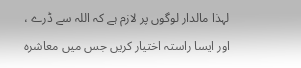لہذا مالدار لوگوں پر لازم ہے کہ اللہ سے ڈرے ، اور ایسا راستہ اختیار کریں جس میں معاشرہ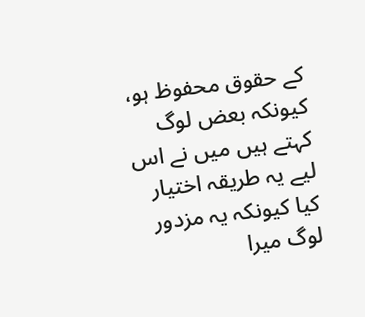کے حقوق محفوظ ہو، کیونکہ بعض لوگ کہتے ہیں میں نے اس لیے یہ طریقہ اختیار کیا کیونکہ یہ مزدور لوگ میرا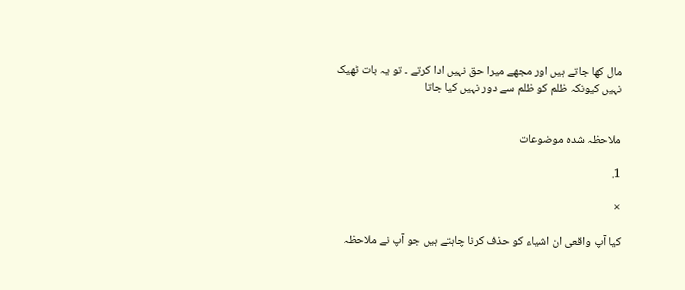مال کھا جاتے ہیں اور مجھے میرا حق نہیں ادا کرتے ۔ تو یہ بات ٹھیک نہیں کیونکہ ظلم کو ظلم سے دور نہیں کیا جاتا


ملاحظہ شدہ موضوعات

1.

×

کیا آپ واقعی ان اشیاء کو حذف کرنا چاہتے ہیں جو آپ نے ملاحظہ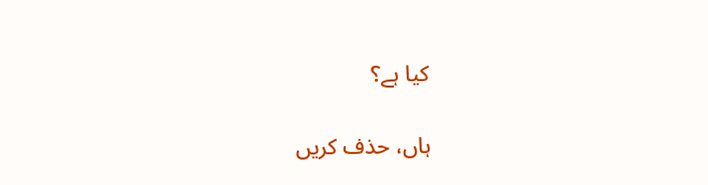کیا ہے؟

ہاں، حذف کریں